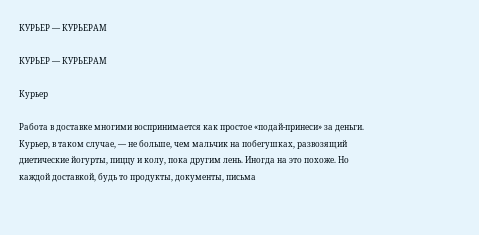КУРЬЕР — КУРЬЕРАМ

КУРЬЕР — КУРЬЕРАМ

Курьер

Работа в доставке многими воспринимается как простое «подай-принеси» за деньги. Курьер, в таком случае, — не больше, чем мальчик на побегушках, развозящий диетические йогурты, пиццу и колу, пока другим лень. Иногда на это похоже. Но каждой доставкой, будь то продукты, документы, письма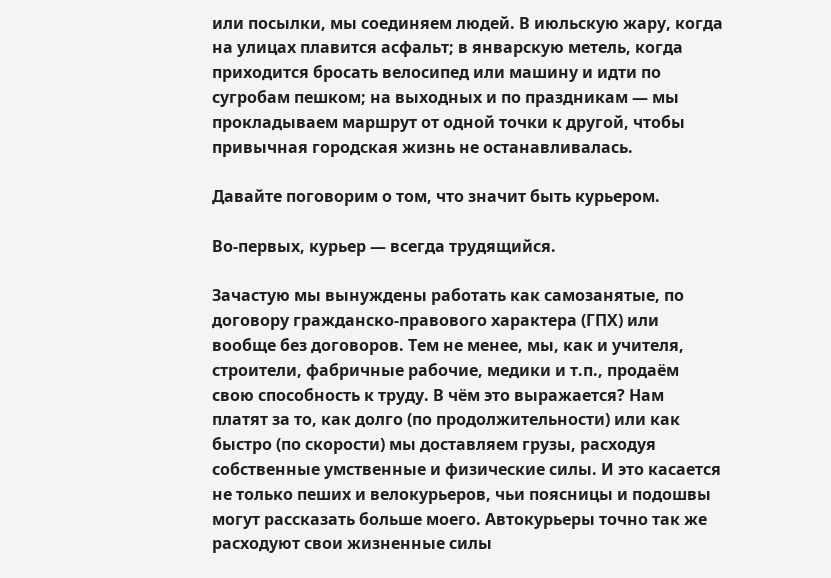или посылки, мы соединяем людей. В июльскую жару, когда на улицах плавится асфальт; в январскую метель, когда приходится бросать велосипед или машину и идти по сугробам пешком; на выходных и по праздникам — мы прокладываем маршрут от одной точки к другой, чтобы привычная городская жизнь не останавливалась.

Давайте поговорим о том, что значит быть курьером.

Во-первых, курьер — всегда трудящийся.

Зачастую мы вынуждены работать как самозанятые, по договору гражданско-правового характера (ГПХ) или вообще без договоров. Тем не менее, мы, как и учителя, строители, фабричные рабочие, медики и т.п., продаём свою способность к труду. В чём это выражается? Нам платят за то, как долго (по продолжительности) или как быстро (по скорости) мы доставляем грузы, расходуя собственные умственные и физические силы. И это касается не только пеших и велокурьеров, чьи поясницы и подошвы могут рассказать больше моего. Автокурьеры точно так же расходуют свои жизненные силы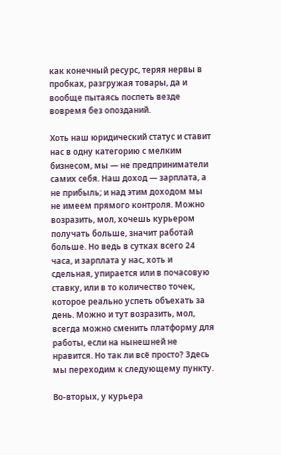как конечный ресурс, теряя нервы в пробках, разгружая товары, да и вообще пытаясь поспеть везде вовремя без опозданий.

Хоть наш юридический статус и ставит нас в одну категорию с мелким бизнесом, мы — не предприниматели самих себя. Наш доход — зарплата, а не прибыль; и над этим доходом мы не имеем прямого контроля. Можно возразить, мол, хочешь курьером получать больше, значит работай больше. Но ведь в сутках всего 24 часа, и зарплата у нас, хоть и сдельная, упирается или в почасовую ставку, или в то количество точек, которое реально успеть объехать за день. Можно и тут возразить, мол, всегда можно сменить платформу для работы, если на нынешней не нравится. Но так ли всё просто? Здесь мы переходим к следующему пункту.

Во-вторых, у курьера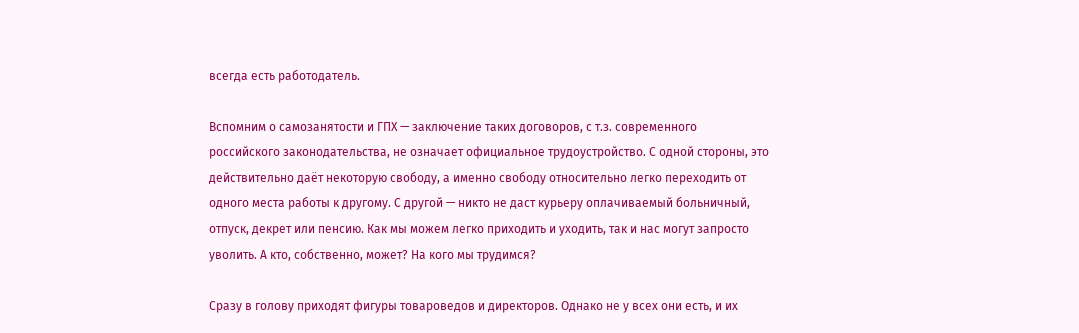всегда есть работодатель.

Вспомним о самозанятости и ГПХ — заключение таких договоров, с т.з. современного российского законодательства, не означает официальное трудоустройство. С одной стороны, это действительно даёт некоторую свободу, а именно свободу относительно легко переходить от одного места работы к другому. С другой — никто не даст курьеру оплачиваемый больничный, отпуск, декрет или пенсию. Как мы можем легко приходить и уходить, так и нас могут запросто уволить. А кто, собственно, может? На кого мы трудимся?

Сразу в голову приходят фигуры товароведов и директоров. Однако не у всех они есть, и их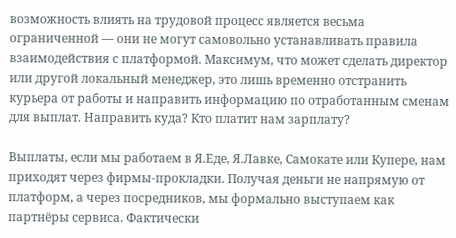возможность влиять на трудовой процесс является весьма ограниченной — они не могут самовольно устанавливать правила взаимодействия с платформой. Максимум, что может сделать директор или другой локальный менеджер, это лишь временно отстранить курьера от работы и направить информацию по отработанным сменам для выплат. Направить куда? Кто платит нам зарплату?

Выплаты, если мы работаем в Я.Еде, Я.Лавке, Самокате или Купере, нам приходят через фирмы-прокладки. Получая деньги не напрямую от платформ, а через посредников, мы формально выступаем как партнёры сервиса. Фактически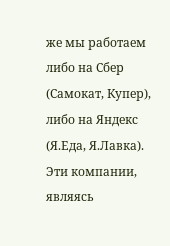же мы работаем либо на Сбер (Самокат, Купер), либо на Яндекс (Я.Еда, Я.Лавка). Эти компании, являясь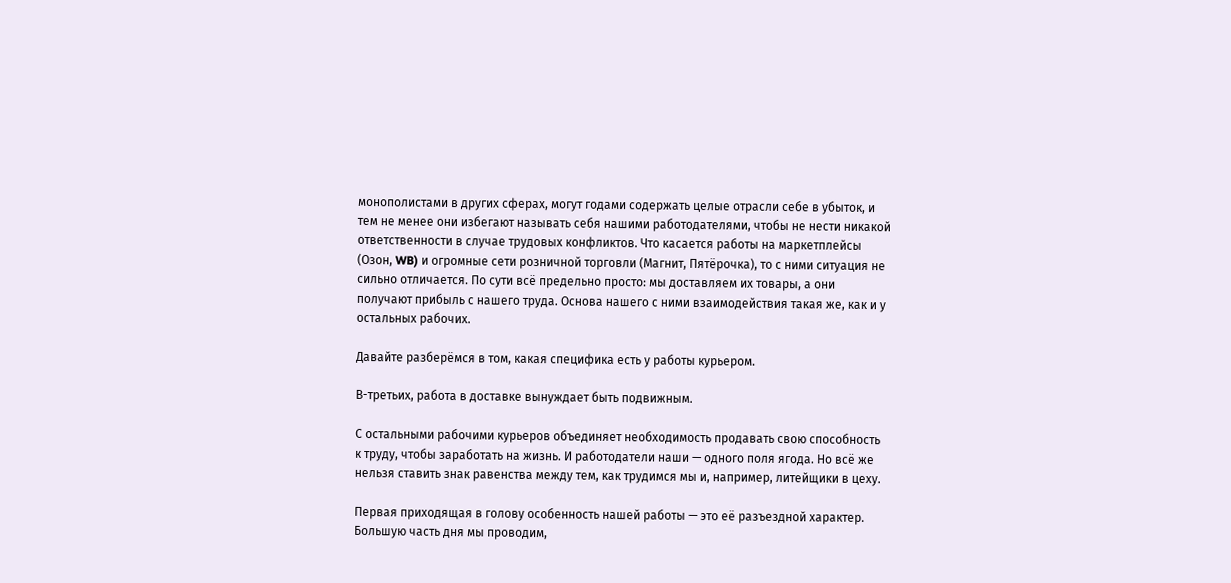монополистами в других сферах, могут годами содержать целые отрасли себе в убыток, и тем не менее они избегают называть себя нашими работодателями, чтобы не нести никакой ответственности в случае трудовых конфликтов. Что касается работы на маркетплейсы (Озон, WB) и огромные сети розничной торговли (Магнит, Пятёрочка), то с ними ситуация не сильно отличается. По сути всё предельно просто: мы доставляем их товары, а они получают прибыль с нашего труда. Основа нашего с ними взаимодействия такая же, как и у остальных рабочих.

Давайте разберёмся в том, какая специфика есть у работы курьером.

В-третьих, работа в доставке вынуждает быть подвижным.

С остальными рабочими курьеров объединяет необходимость продавать свою способность к труду, чтобы заработать на жизнь. И работодатели наши — одного поля ягода. Но всё же нельзя ставить знак равенства между тем, как трудимся мы и, например, литейщики в цеху.

Первая приходящая в голову особенность нашей работы — это её разъездной характер. Большую часть дня мы проводим,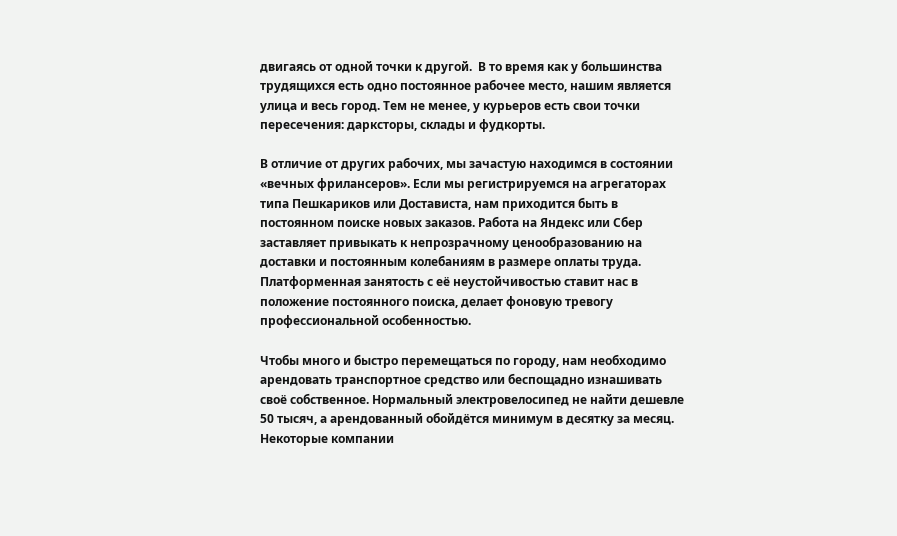двигаясь от одной точки к другой.  В то время как у большинства трудящихся есть одно постоянное рабочее место, нашим является улица и весь город. Тем не менее, у курьеров есть свои точки пересечения: дарксторы, склады и фудкорты.

В отличие от других рабочих, мы зачастую находимся в состоянии «вечных фрилансеров». Если мы регистрируемся на агрегаторах типа Пешкариков или Достависта, нам приходится быть в постоянном поиске новых заказов. Работа на Яндекс или Сбер заставляет привыкать к непрозрачному ценообразованию на доставки и постоянным колебаниям в размере оплаты труда. Платформенная занятость с её неустойчивостью ставит нас в положение постоянного поиска, делает фоновую тревогу профессиональной особенностью.

Чтобы много и быстро перемещаться по городу, нам необходимо арендовать транспортное средство или беспощадно изнашивать своё собственное. Нормальный электровелосипед не найти дешевле 50 тысяч, а арендованный обойдётся минимум в десятку за месяц. Некоторые компании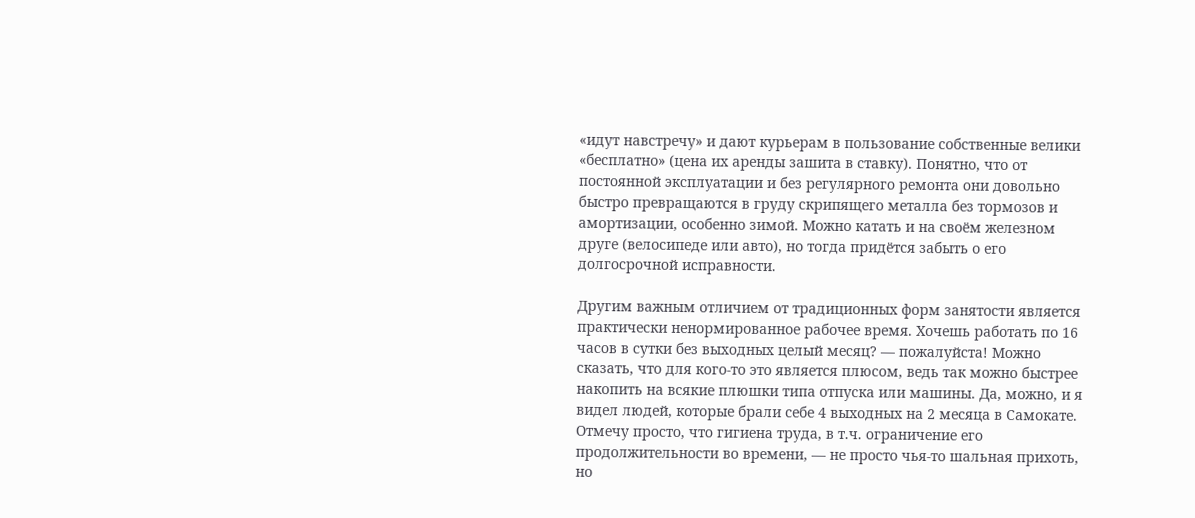«идут навстречу» и дают курьерам в пользование собственные велики «бесплатно» (цена их аренды зашита в ставку). Понятно, что от постоянной эксплуатации и без регулярного ремонта они довольно быстро превращаются в груду скрипящего металла без тормозов и амортизации, особенно зимой. Можно катать и на своём железном друге (велосипеде или авто), но тогда придётся забыть о его долгосрочной исправности.

Другим важным отличием от традиционных форм занятости является практически ненормированное рабочее время. Хочешь работать по 16 часов в сутки без выходных целый месяц? — пожалуйста! Можно сказать, что для кого-то это является плюсом, ведь так можно быстрее накопить на всякие плюшки типа отпуска или машины. Да, можно, и я видел людей, которые брали себе 4 выходных на 2 месяца в Самокате. Отмечу просто, что гигиена труда, в т.ч. ограничение его продолжительности во времени, — не просто чья-то шальная прихоть, но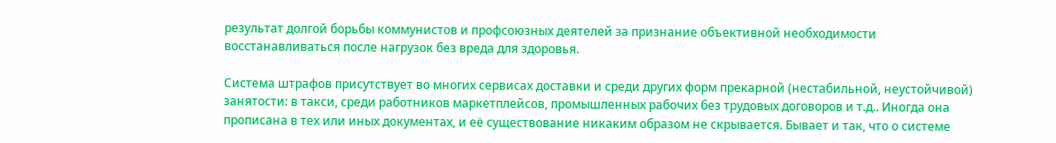результат долгой борьбы коммунистов и профсоюзных деятелей за признание объективной необходимости восстанавливаться после нагрузок без вреда для здоровья.

Система штрафов присутствует во многих сервисах доставки и среди других форм прекарной (нестабильной, неустойчивой) занятости: в такси, среди работников маркетплейсов, промышленных рабочих без трудовых договоров и т.д.. Иногда она прописана в тех или иных документах, и её существование никаким образом не скрывается. Бывает и так, что о системе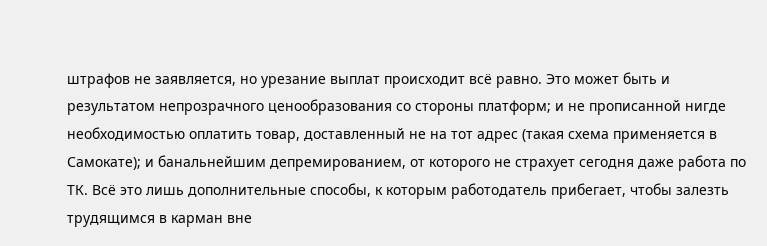штрафов не заявляется, но урезание выплат происходит всё равно. Это может быть и результатом непрозрачного ценообразования со стороны платформ; и не прописанной нигде необходимостью оплатить товар, доставленный не на тот адрес (такая схема применяется в Самокате); и банальнейшим депремированием, от которого не страхует сегодня даже работа по ТК. Всё это лишь дополнительные способы, к которым работодатель прибегает, чтобы залезть трудящимся в карман вне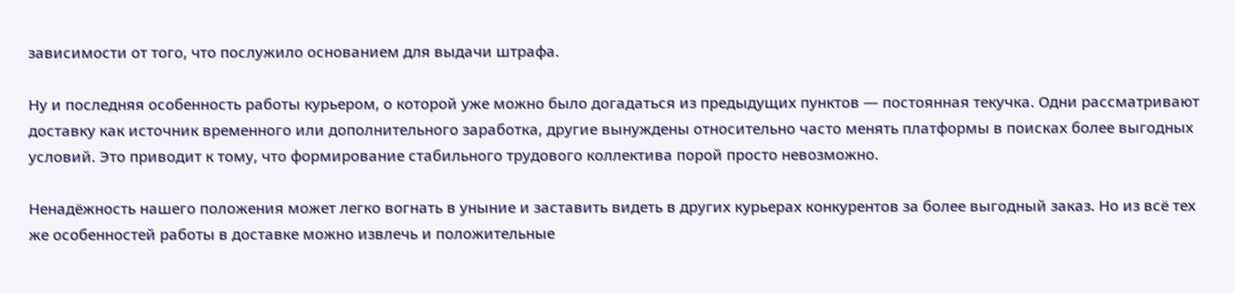зависимости от того, что послужило основанием для выдачи штрафа.

Ну и последняя особенность работы курьером, о которой уже можно было догадаться из предыдущих пунктов — постоянная текучка. Одни рассматривают доставку как источник временного или дополнительного заработка, другие вынуждены относительно часто менять платформы в поисках более выгодных условий. Это приводит к тому, что формирование стабильного трудового коллектива порой просто невозможно.

Ненадёжность нашего положения может легко вогнать в уныние и заставить видеть в других курьерах конкурентов за более выгодный заказ. Но из всё тех же особенностей работы в доставке можно извлечь и положительные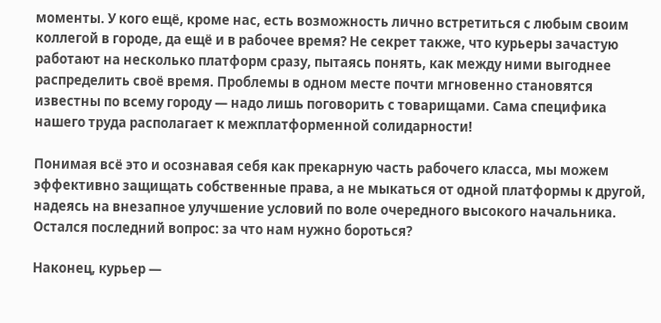моменты. У кого ещё, кроме нас, есть возможность лично встретиться с любым своим коллегой в городе, да ещё и в рабочее время? Не секрет также, что курьеры зачастую работают на несколько платформ сразу, пытаясь понять, как между ними выгоднее распределить своё время. Проблемы в одном месте почти мгновенно становятся известны по всему городу — надо лишь поговорить с товарищами. Сама специфика нашего труда располагает к межплатформенной солидарности!

Понимая всё это и осознавая себя как прекарную часть рабочего класса, мы можем эффективно защищать собственные права, а не мыкаться от одной платформы к другой, надеясь на внезапное улучшение условий по воле очередного высокого начальника. Остался последний вопрос: за что нам нужно бороться?

Наконец, курьер —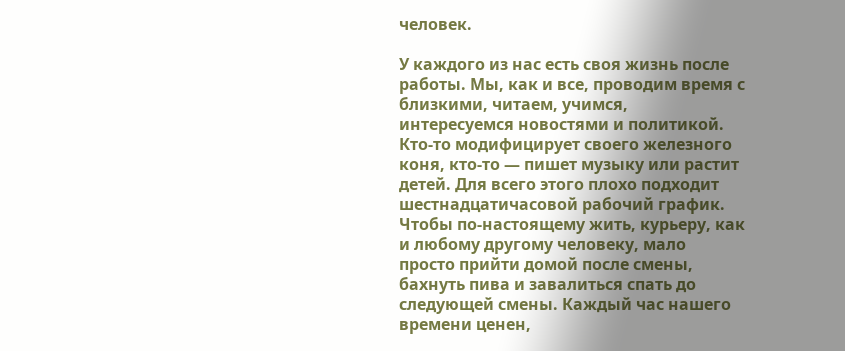человек.

У каждого из нас есть своя жизнь после работы. Мы, как и все, проводим время с близкими, читаем, учимся, интересуемся новостями и политикой. Кто-то модифицирует своего железного коня, кто-то — пишет музыку или растит детей. Для всего этого плохо подходит шестнадцатичасовой рабочий график. Чтобы по-настоящему жить, курьеру, как и любому другому человеку, мало просто прийти домой после смены, бахнуть пива и завалиться спать до следующей смены. Каждый час нашего времени ценен,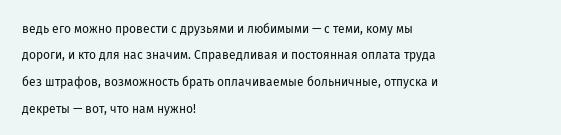ведь его можно провести с друзьями и любимыми — с теми, кому мы дороги, и кто для нас значим. Справедливая и постоянная оплата труда без штрафов, возможность брать оплачиваемые больничные, отпуска и декреты — вот, что нам нужно!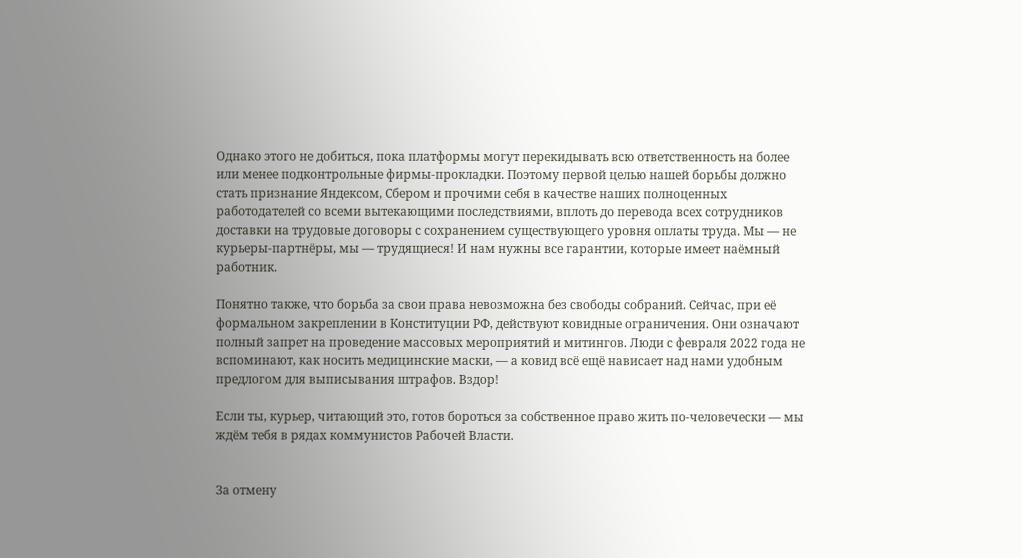Однако этого не добиться, пока платформы могут перекидывать всю ответственность на более или менее подконтрольные фирмы-прокладки. Поэтому первой целью нашей борьбы должно стать признание Яндексом, Сбером и прочими себя в качестве наших полноценных работодателей со всеми вытекающими последствиями, вплоть до перевода всех сотрудников доставки на трудовые договоры с сохранением существующего уровня оплаты труда. Мы — не курьеры-партнёры, мы — трудящиеся! И нам нужны все гарантии, которые имеет наёмный работник.

Понятно также, что борьба за свои права невозможна без свободы собраний. Сейчас, при её формальном закреплении в Конституции РФ, действуют ковидные ограничения. Они означают полный запрет на проведение массовых мероприятий и митингов. Люди с февраля 2022 года не вспоминают, как носить медицинские маски, — а ковид всё ещё нависает над нами удобным предлогом для выписывания штрафов. Вздор!

Если ты, курьер, читающий это, готов бороться за собственное право жить по-человечески — мы ждём тебя в рядах коммунистов Рабочей Власти.


За отмену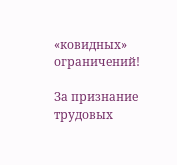«ковидных» ограничений!

За признание трудовых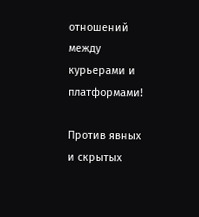отношений между курьерами и платформами!

Против явных и скрытых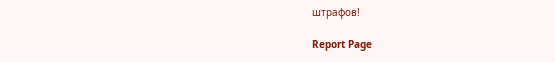штрафов!

Report Page